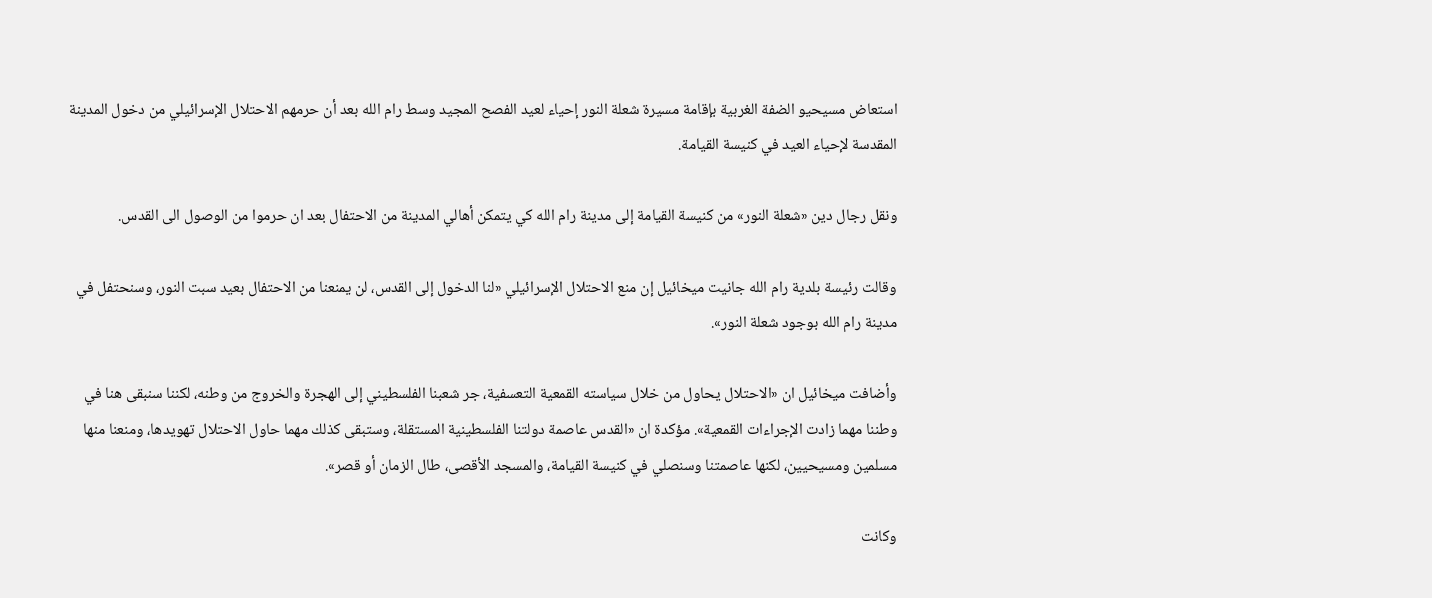استعاض مسيحيو الضفة الغربية بإقامة مسيرة شعلة النور إحياء لعيد الفصح المجيد وسط رام الله بعد أن حرمهم الاحتلال الإسرائيلي من دخول المدينة المقدسة لإحياء العيد في كنيسة القيامة.

ونقل رجال دين «شعلة النور» من كنيسة القيامة إلى مدينة رام الله كي يتمكن أهالي المدينة من الاحتفال بعد ان حرموا من الوصول الى القدس.

وقالت رئيسة بلدية رام الله جانيت ميخائيل إن منع الاحتلال الإسرائيلي «لنا الدخول إلى القدس، لن يمنعنا من الاحتفال بعيد سبت النور، وسنحتفل في مدينة رام الله بوجود شعلة النور».

وأضافت ميخائيل ان «الاحتلال يحاول من خلال سياسته القمعية التعسفية، جر شعبنا الفلسطيني إلى الهجرة والخروج من وطنه، لكننا سنبقى هنا في وطننا مهما زادت الإجراءات القمعية». مؤكدة ان «القدس عاصمة دولتنا الفلسطينية المستقلة، وستبقى كذلك مهما حاول الاحتلال تهويدها، ومنعنا منها مسلمين ومسيحيين، لكنها عاصمتنا وسنصلي في كنيسة القيامة، والمسجد الأقصى، طال الزمان أو قصر».

وكانت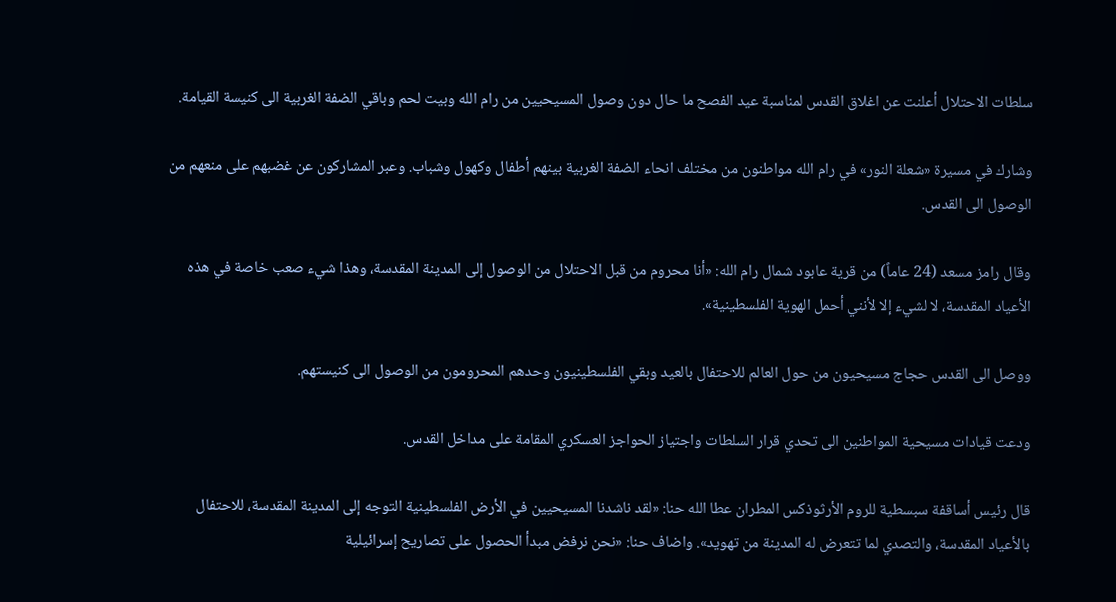سلطات الاحتلال أعلنت عن اغلاق القدس لمناسبة عيد الفصح ما حال دون وصول المسيحيين من رام الله وبيت لحم وباقي الضفة الغربية الى كنيسة القيامة.

وشارك في مسيرة «شعلة النور» في رام الله مواطنون من مختلف انحاء الضفة الغربية بينهم أطفال وكهول وشباب. وعبر المشاركون عن غضبهم على منعهم من الوصول الى القدس.

وقال رامز مسعد (24 عاماً) من قرية عابود شمال رام الله: «أنا محروم من قبل الاحتلال من الوصول إلى المدينة المقدسة، وهذا شيء صعب خاصة في هذه الأعياد المقدسة، لا لشيء إلا لأنني أحمل الهوية الفلسطينية».

ووصل الى القدس حجاج مسيحيون من حول العالم للاحتفال بالعيد وبقي الفلسطينيون وحدهم المحرومون من الوصول الى كنيستهم.

ودعت قيادات مسيحية المواطنين الى تحدي قرار السلطات واجتياز الحواجز العسكري المقامة على مداخل القدس.

قال رئيس أساقفة سبسطية للروم الأرثوذكس المطران عطا الله حنا: «لقد ناشدنا المسيحيين في الأرض الفلسطينية التوجه إلى المدينة المقدسة، للاحتفال بالأعياد المقدسة، والتصدي لما تتعرض له المدينة من تهويد». واضاف حنا: «نحن نرفض مبدأ الحصول على تصاريح إسرائيلية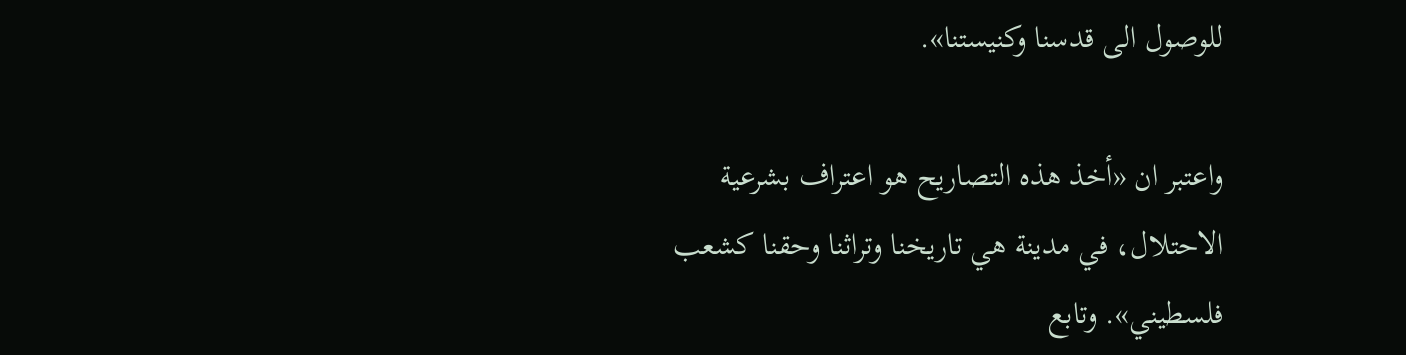للوصول الى قدسنا وكنيستنا».

واعتبر ان «أخذ هذه التصاريح هو اعتراف بشرعية الاحتلال، في مدينة هي تاريخنا وتراثنا وحقنا كشعب فلسطيني». وتابع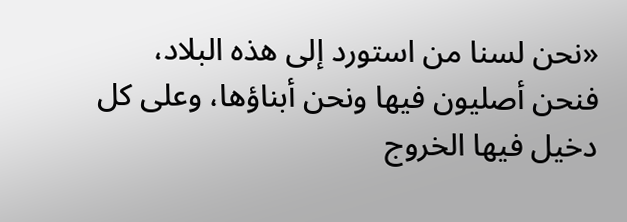«نحن لسنا من استورد إلى هذه البلاد، فنحن أصليون فيها ونحن أبناؤها، وعلى كل دخيل فيها الخروج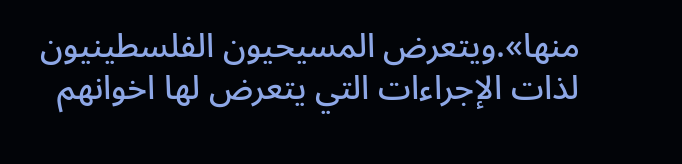منها».ويتعرض المسيحيون الفلسطينيون لذات الإجراءات التي يتعرض لها اخوانهم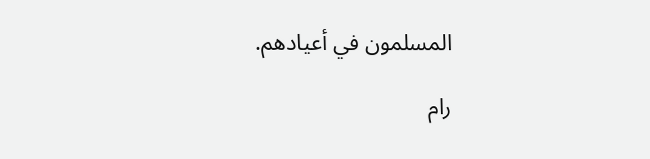المسلمون في أعيادهم.

رام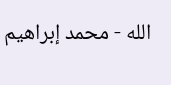الله - محمد إبراهيم